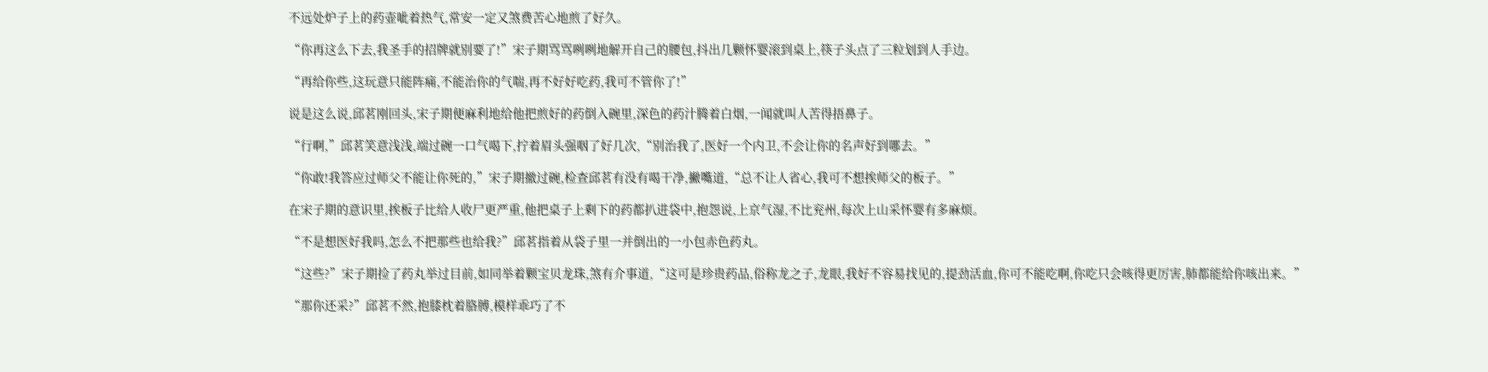不远处炉子上的药壶呲着热气,常安一定又煞费苦心地煎了好久。

“你再这么下去,我圣手的招牌就别要了!”宋子期骂骂咧咧地解开自己的腰包,抖出几颗怀婴滚到桌上,筷子头点了三粒划到人手边。

“再给你些,这玩意只能阵痛,不能治你的气喘,再不好好吃药,我可不管你了!”

说是这么说,邱茗刚回头,宋子期便麻利地给他把煎好的药倒入碗里,深色的药汁腾着白烟,一闻就叫人苦得捂鼻子。

“行啊,”邱茗笑意浅浅,端过碗一口气喝下,拧着眉头强咽了好几次,“别治我了,医好一个内卫,不会让你的名声好到哪去。”

“你敢!我答应过师父不能让你死的,”宋子期撤过碗,检查邱茗有没有喝干净,撇嘴道,“总不让人省心,我可不想挨师父的板子。”

在宋子期的意识里,挨板子比给人收尸更严重,他把桌子上剩下的药都扒进袋中,抱怨说,上京气湿,不比兖州,每次上山采怀婴有多麻烦。

“不是想医好我吗,怎么不把那些也给我?”邱茗指着从袋子里一并倒出的一小包赤色药丸。

“这些?”宋子期捡了药丸举过目前,如同举着颗宝贝龙珠,煞有介事道,“这可是珍贵药品,俗称龙之子,龙眼,我好不容易找见的,提劲活血,你可不能吃啊,你吃只会咳得更厉害,肺都能给你咳出来。”

“那你还采?”邱茗不然,抱膝枕着胳膊,模样乖巧了不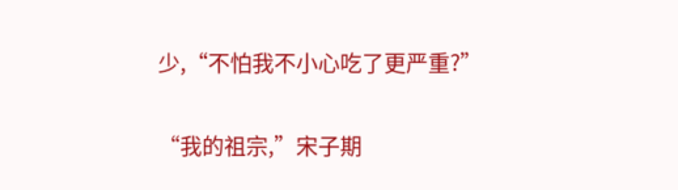少,“不怕我不小心吃了更严重?”

“我的祖宗,”宋子期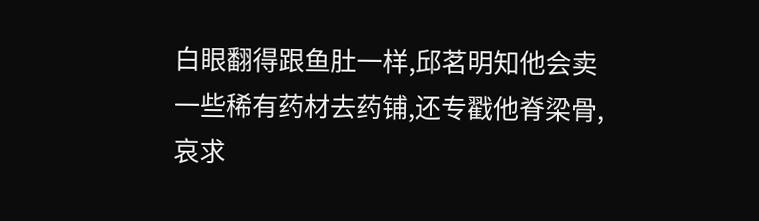白眼翻得跟鱼肚一样,邱茗明知他会卖一些稀有药材去药铺,还专戳他脊梁骨,哀求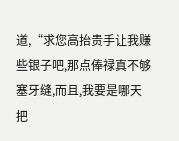道,“求您高抬贵手让我赚些银子吧,那点俸禄真不够塞牙缝,而且,我要是哪天把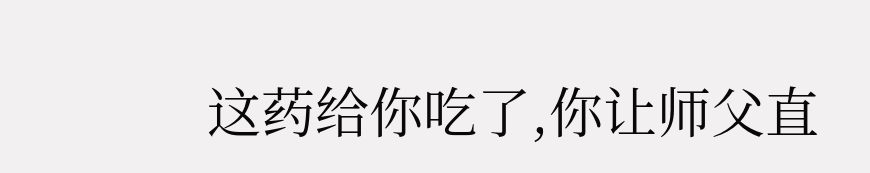这药给你吃了,你让师父直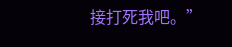接打死我吧。”